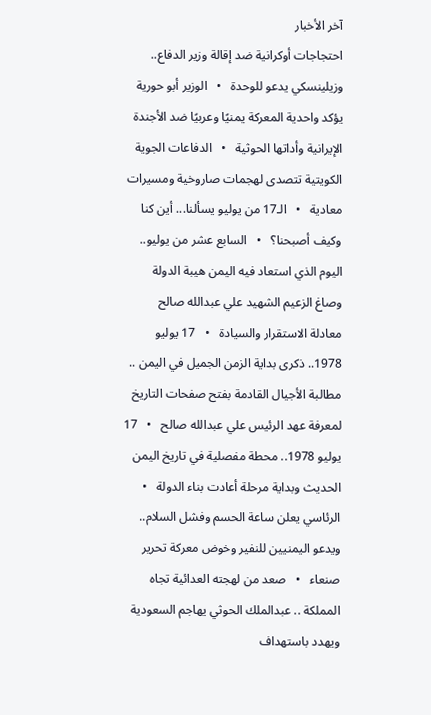آخر الأخبار
احتجاجات أوكرانية ضد إقالة وزير الدفاع.. وزيلينسكي يدعو للوحدة   •   الوزير أبو حورية يؤكد واحدية المعركة يمنيًا وعربيًا ضد الأجندة الإيرانية وأداتها الحوثية   •   الدفاعات الجوية الكويتية تتصدى لهجمات صاروخية ومسيرات معادية   •   الـ17 من يوليو يسألنا... أين كنا وكيف أصبحنا؟   •   السابع عشر من يوليو.. اليوم الذي استعاد فيه اليمن هيبة الدولة وصاغ الزعيم الشهيد علي عبدالله صالح معادلة الاستقرار والسيادة   •   17 يوليو 1978.. ذكرى بداية الزمن الجميل في اليمن .. مطالبة الأجيال القادمة بفتح صفحات التاريخ لمعرفة عهد الرئيس علي عبدالله صالح   •   17 يوليو 1978.. محطة مفصلية في تاريخ اليمن الحديث وبداية مرحلة أعادت بناء الدولة   •   الرئاسي يعلن ساعة الحسم وفشل السلام.. ويدعو اليمنيين للنفير وخوض معركة تحرير صنعاء   •   صعد من لهجته العدائية تجاه المملكة .. عبدالملك الحوثي يهاجم السعودية ويهدد باستهداف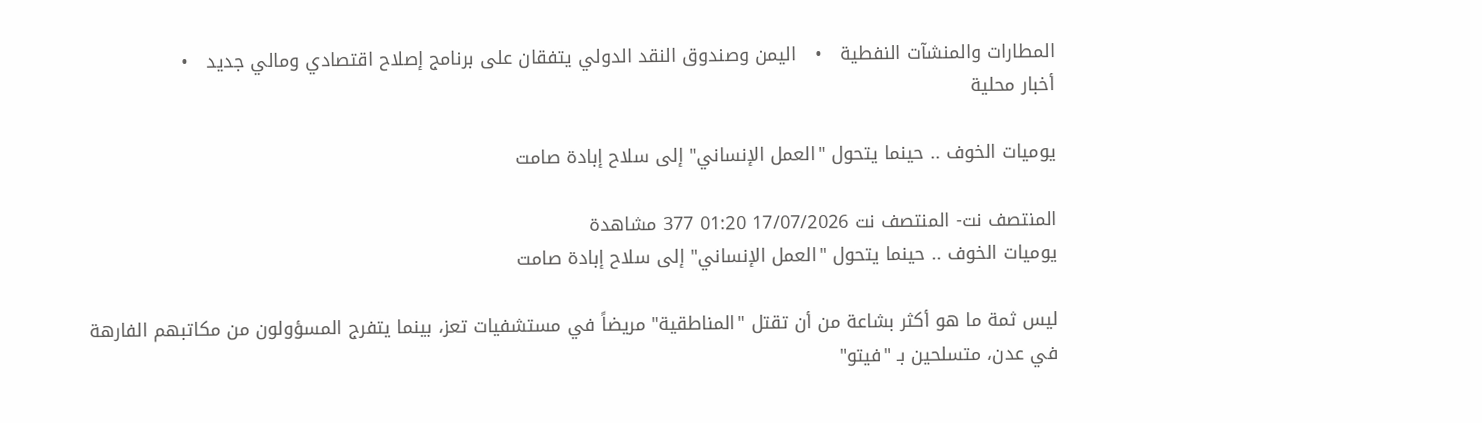المطارات والمنشآت النفطية   •   اليمن وصندوق النقد الدولي يتفقان على برنامج إصلاح اقتصادي ومالي جديد   •
أخبار محلية

يوميات الخوف .. حينما يتحول "العمل الإنساني" إلى سلاح إبادة صامت

المنتصف نت- المنتصف نت 17/07/2026 01:20 377 مشاهدة
يوميات الخوف .. حينما يتحول "العمل الإنساني" إلى سلاح إبادة صامت

ليس ثمة ما هو أكثر بشاعة من أن تقتل "المناطقية" مريضاً في مستشفيات تعز، بينما يتفرج المسؤولون من مكاتبهم الفارهة في عدن، متسلحين بـ "فيتو"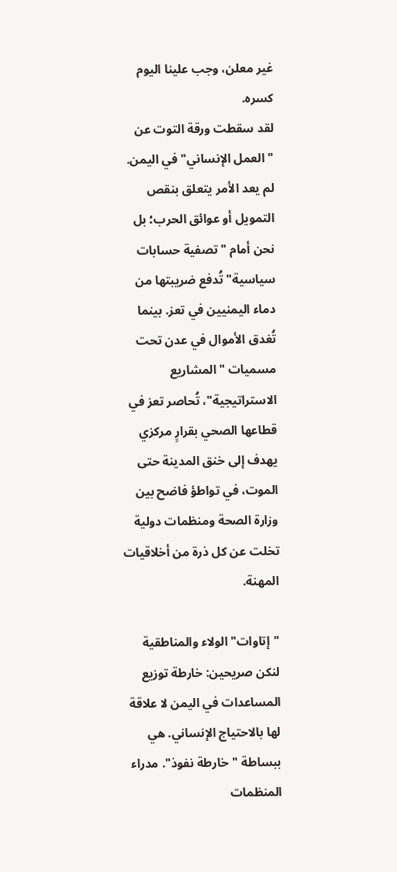غير معلن، وجب علينا اليوم كسره.
لقد سقطت ورقة التوت عن "العمل الإنساني" في اليمن. لم يعد الأمر يتعلق بنقص التمويل أو عوائق الحرب؛ بل نحن أمام "تصفية حسابات سياسية" تُدفع ضريبتها من دماء اليمنيين في تعز. بينما تُغدق الأموال في عدن تحت مسميات "المشاريع الاستراتيجية"، تُحاصر تعز في قطاعها الصحي بقرارٍ مركزي يهدف إلى خنق المدينة حتى الموت، في تواطؤ فاضح بين وزارة الصحة ومنظمات دولية تخلت عن كل ذرة من أخلاقيات المهنة.

"إتاوات" الولاء والمناطقية
لنكن صريحين: خارطة توزيع المساعدات في اليمن لا علاقة لها بالاحتياج الإنساني. هي ببساطة "خارطة نفوذ". مدراء المنظمات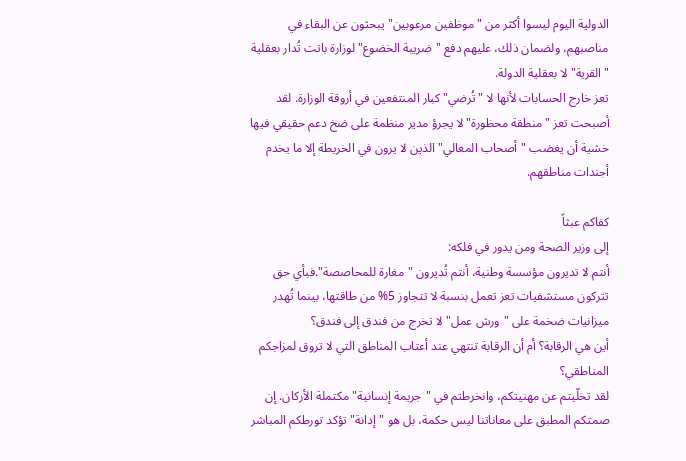الدولية اليوم ليسوا أكثر من "موظفين مرعوبين" يبحثون عن البقاء في مناصبهم، ولضمان ذلك، عليهم دفع "ضريبة الخضوع" لوزارة باتت تُدار بعقلية "القرية" لا بعقلية الدولة.
تعز خارج الحسابات لأنها لا "تُرضي" كبار المنتفعين في أروقة الوزارة. لقد أصبحت تعز "منطقة محظورة" لا يجرؤ مدير منظمة على ضخ دعم حقيقي فيها خشية أن يغضب "أصحاب المعالي" الذين لا يرون في الخريطة إلا ما يخدم أجندات مناطقهم.

كفاكم عبثاً
إلى وزير الصحة ومن يدور في فلكه:
أنتم لا تديرون مؤسسة وطنية، أنتم تُديرون "مغارة للمحاصصة".فبأي حق تتركون مستشفيات تعز تعمل بنسبة لا تتجاوز 5% من طاقتها، بينما تُهدر ميزانيات ضخمة على "ورش عمل" لا تخرج من فندق إلى فندق؟
أين هي الرقابة؟ أم أن الرقابة تنتهي عند أعتاب المناطق التي لا تروق لمزاجكم المناطقي؟
لقد تخلّيتم عن مهنيتكم، وانخرطتم في "جريمة إنسانية" مكتملة الأركان. إن صمتكم المطبق على معاناتنا ليس حكمة، بل هو "إدانة" تؤكد تورطكم المباشر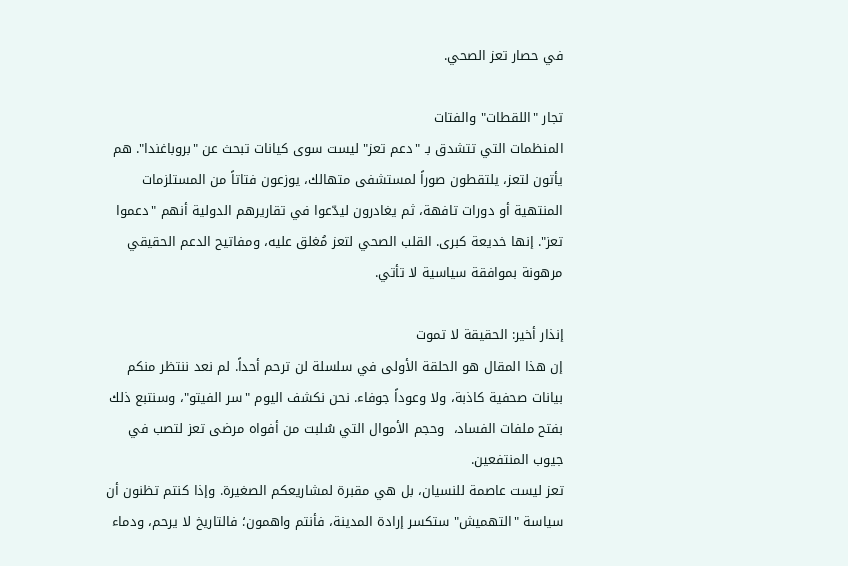في حصار تعز الصحي.

تجار "اللقطات" والفتات
المنظمات التي تتشدق بـ "دعم تعز" ليست سوى كيانات تبحث عن "بروباغندا". هم يأتون لتعز، يلتقطون صوراً لمستشفى متهالك، يوزعون فتاتاً من المستلزمات المنتهية أو دورات تافهة، ثم يغادرون ليدّعوا في تقاريرهم الدولية أنهم "دعموا تعز". إنها خديعة كبرى. القلب الصحي لتعز مُغلق عليه، ومفاتيح الدعم الحقيقي مرهونة بموافقة سياسية لا تأتي.

إنذار أخير: الحقيقة لا تموت
إن هذا المقال هو الحلقة الأولى في سلسلة لن ترحم أحداً. لم نعد ننتظر منكم بيانات صحفية كاذبة، ولا وعوداً جوفاء. نحن نكشف اليوم "سر الفيتو"، وسنتبع ذلك بفتح ملفات الفساد،  وحجم الأموال التي سُلبت من أفواه مرضى تعز لتصب في جيوب المنتفعين.
تعز ليست عاصمة للنسيان، بل هي مقبرة لمشاريعكم الصغيرة. وإذا كنتم تظنون أن سياسة "التهميش" ستكسر إرادة المدينة، فأنتم واهمون؛ فالتاريخ لا يرحم، ودماء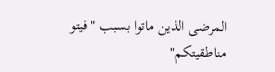المرضى الذين ماتوا بسبب "فيتو مناطقيتكم"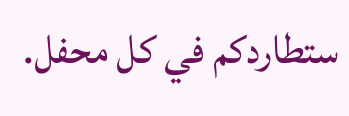ستطاردكم في كل محفل.